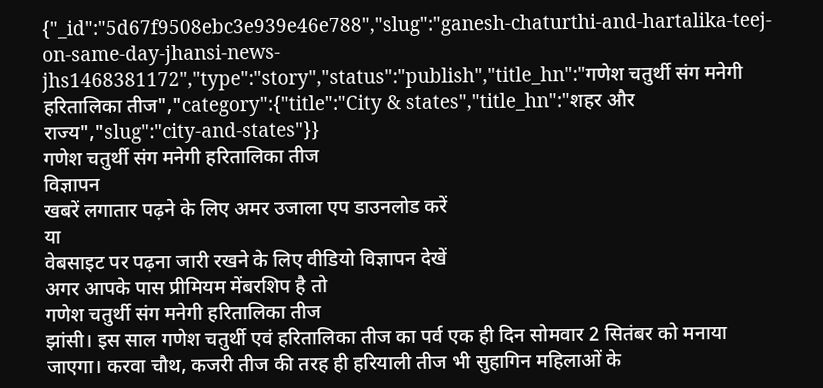{"_id":"5d67f9508ebc3e939e46e788","slug":"ganesh-chaturthi-and-hartalika-teej-on-same-day-jhansi-news-jhs1468381172","type":"story","status":"publish","title_hn":"गणेश चतुर्थी संग मनेगी हरितालिका तीज","category":{"title":"City & states","title_hn":"शहर और राज्य","slug":"city-and-states"}}
गणेश चतुर्थी संग मनेगी हरितालिका तीज
विज्ञापन
खबरें लगातार पढ़ने के लिए अमर उजाला एप डाउनलोड करें
या
वेबसाइट पर पढ़ना जारी रखने के लिए वीडियो विज्ञापन देखें
अगर आपके पास प्रीमियम मेंबरशिप है तो
गणेश चतुर्थी संग मनेगी हरितालिका तीज
झांसी। इस साल गणेश चतुर्थी एवं हरितालिका तीज का पर्व एक ही दिन सोमवार 2 सितंबर को मनाया जाएगा। करवा चौथ, कजरी तीज की तरह ही हरियाली तीज भी सुहागिन महिलाओं के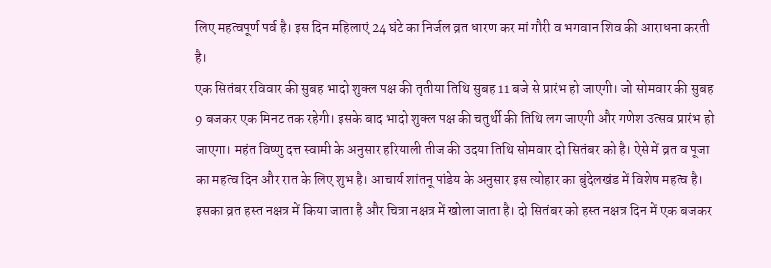लिए महत्वपूर्ण पर्व है। इस दिन महिलाएं 24 घंटे का निर्जल व्रत धारण कर मां गौरी व भगवान शिव की आराधना करती है।
एक सितंबर रविवार की सुबह भादो शुक्ल पक्ष की तृतीया तिथि सुबह 11 बजे से प्रारंभ हो जाएगी। जो सोमवार की सुबह 9 बजकर एक मिनट तक रहेगी। इसके बाद भादो शुक्ल पक्ष की चतुर्थी की तिथि लग जाएगी और गणेश उत्सव प्रारंभ हो जाएगा। महंत विष्णु दत्त स्वामी के अनुसार हरियाली तीज की उदया तिथि सोमवार दो सितंबर को है। ऐसे में व्रत व पूजा का महत्व दिन और रात के लिए शुभ है। आचार्य शांतनू पांडेय के अनुसार इस त्योहार का बुंदेलखंड में विशेष महत्व है। इसका व्रत हस्त नक्षत्र में किया जाता है और चित्रा नक्षत्र में खोला जाता है। दो सितंबर को हस्त नक्षत्र दिन में एक बजकर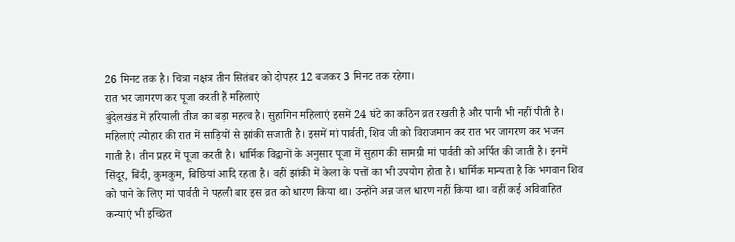26 मिनट तक है। चित्रा नक्षत्र तीन सितंबर को दोपहर 12 बजकर 3 मिनट तक रहेगा।
रात भर जागरण कर पूजा करती हैं महिलाएं
बुंदेलखंड में हरियाली तीज का बड़ा महत्व है। सुहागिन महिलाएं इसमें 24 घंटे का कठिन व्रत रखती है और पानी भी नहीं पीती है। महिलाएं त्योहार की रात में साड़ियों से झांकी सजाती है। इसमें मां पार्वती, शिव जी को विराजमान कर रात भर जागरण कर भजन गाती है। तीन प्रहर में पूजा करती है। धार्मिक विद्वानों के अनुसार पूजा में सुहाग की सामग्री मां पार्वती को अर्पित की जाती है। इनमें सिंदूर, बिंदी, कुमकुम, बिछियां आदि रहता है। वहीं झांकी में केला के पत्तों का भी उपयोग होता है। धार्मिक मान्यता है कि भगवान शिव को पाने के लिए मां पार्वती ने पहली बार इस व्रत को धारण किया था। उन्होंने अन्न जल धारण नहीं किया था। वहीं कई अविवाहित कन्याएं भी इच्छित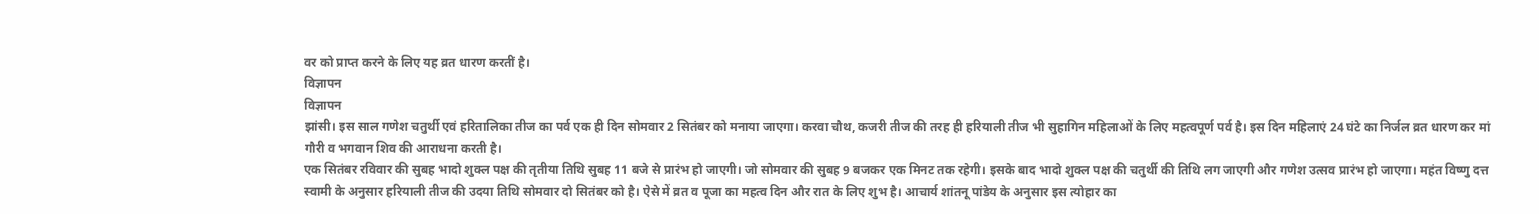वर को प्राप्त करने के लिए यह व्रत धारण करतीं है।
विज्ञापन
विज्ञापन
झांसी। इस साल गणेश चतुर्थी एवं हरितालिका तीज का पर्व एक ही दिन सोमवार 2 सितंबर को मनाया जाएगा। करवा चौथ, कजरी तीज की तरह ही हरियाली तीज भी सुहागिन महिलाओं के लिए महत्वपूर्ण पर्व है। इस दिन महिलाएं 24 घंटे का निर्जल व्रत धारण कर मां गौरी व भगवान शिव की आराधना करती है।
एक सितंबर रविवार की सुबह भादो शुक्ल पक्ष की तृतीया तिथि सुबह 11 बजे से प्रारंभ हो जाएगी। जो सोमवार की सुबह 9 बजकर एक मिनट तक रहेगी। इसके बाद भादो शुक्ल पक्ष की चतुर्थी की तिथि लग जाएगी और गणेश उत्सव प्रारंभ हो जाएगा। महंत विष्णु दत्त स्वामी के अनुसार हरियाली तीज की उदया तिथि सोमवार दो सितंबर को है। ऐसे में व्रत व पूजा का महत्व दिन और रात के लिए शुभ है। आचार्य शांतनू पांडेय के अनुसार इस त्योहार का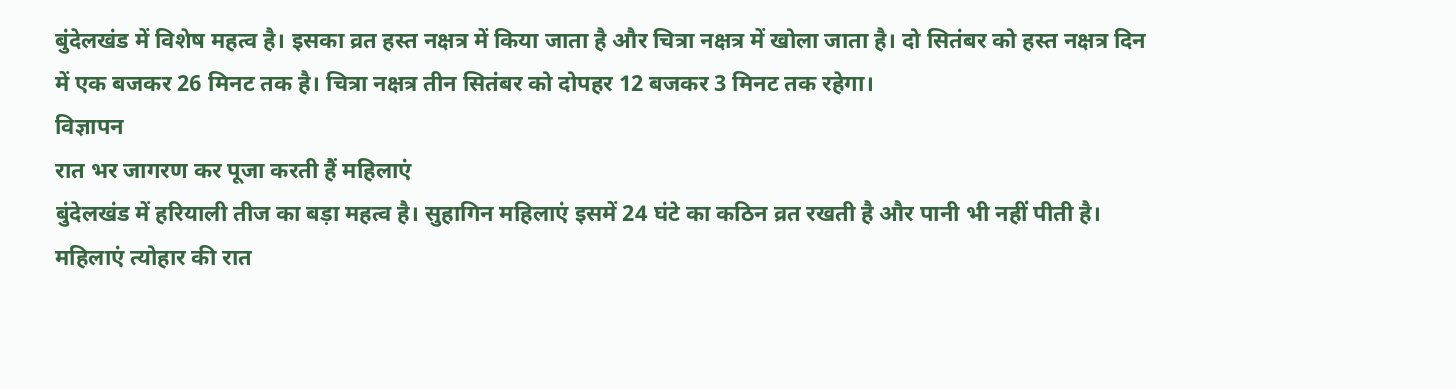बुंदेलखंड में विशेष महत्व है। इसका व्रत हस्त नक्षत्र में किया जाता है और चित्रा नक्षत्र में खोला जाता है। दो सितंबर को हस्त नक्षत्र दिन में एक बजकर 26 मिनट तक है। चित्रा नक्षत्र तीन सितंबर को दोपहर 12 बजकर 3 मिनट तक रहेगा।
विज्ञापन
रात भर जागरण कर पूजा करती हैं महिलाएं
बुंदेलखंड में हरियाली तीज का बड़ा महत्व है। सुहागिन महिलाएं इसमें 24 घंटे का कठिन व्रत रखती है और पानी भी नहीं पीती है। महिलाएं त्योहार की रात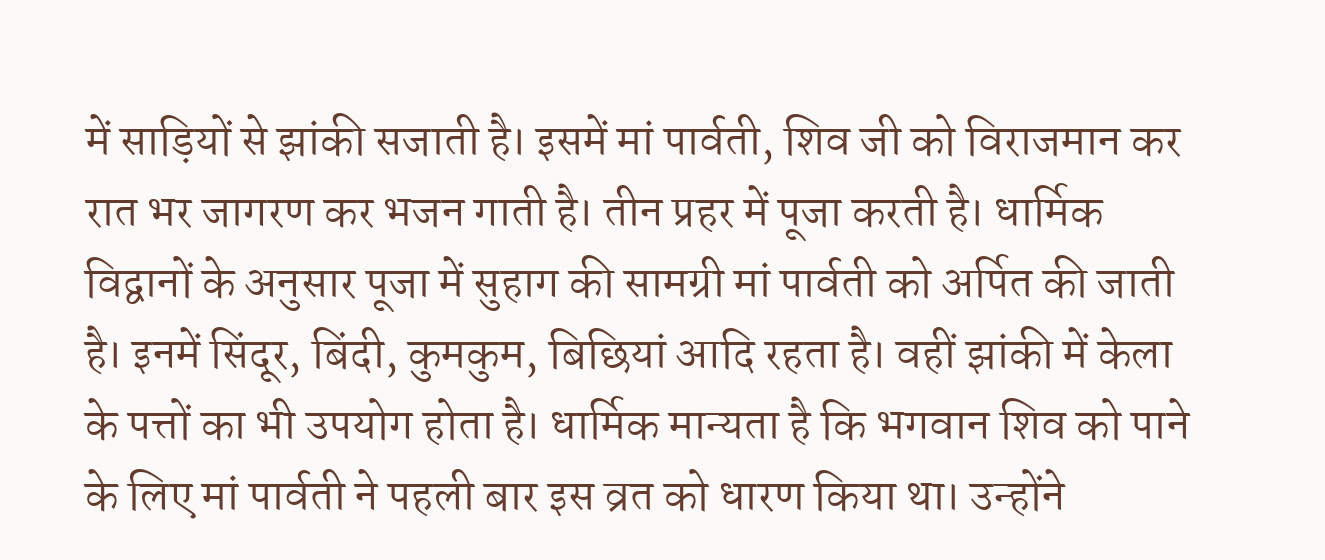में साड़ियों से झांकी सजाती है। इसमें मां पार्वती, शिव जी को विराजमान कर रात भर जागरण कर भजन गाती है। तीन प्रहर में पूजा करती है। धार्मिक विद्वानों के अनुसार पूजा में सुहाग की सामग्री मां पार्वती को अर्पित की जाती है। इनमें सिंदूर, बिंदी, कुमकुम, बिछियां आदि रहता है। वहीं झांकी में केला के पत्तों का भी उपयोग होता है। धार्मिक मान्यता है कि भगवान शिव को पाने के लिए मां पार्वती ने पहली बार इस व्रत को धारण किया था। उन्होंने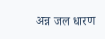अन्न जल धारण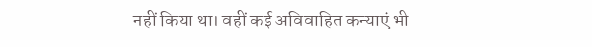नहीं किया था। वहीं कई अविवाहित कन्याएं भी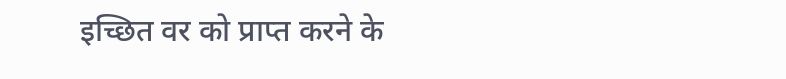इच्छित वर को प्राप्त करने के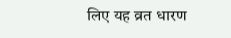लिए यह व्रत धारण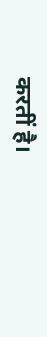करतीं है।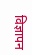विज्ञापन